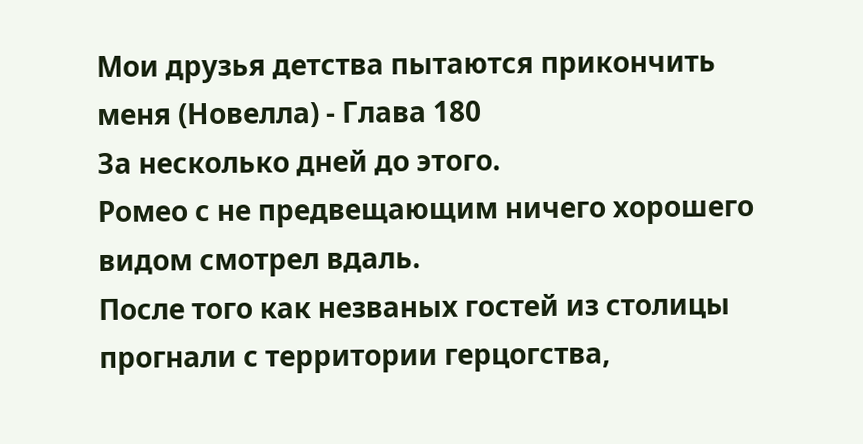Мои друзья детства пытаются прикончить меня (Новелла) - Глава 180
За несколько дней до этого.
Ромео с не предвещающим ничего хорошего видом смотрел вдаль.
После того как незваных гостей из столицы прогнали с территории герцогства,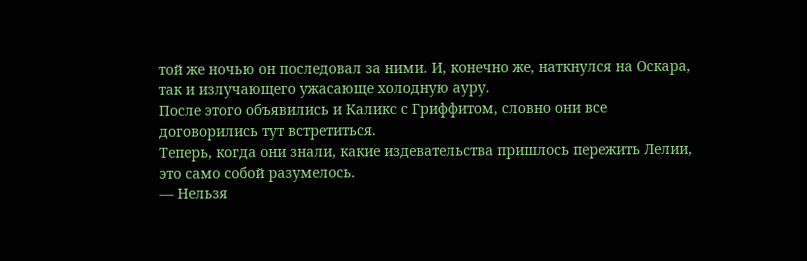той же ночью он последовал за ними. И, конечно же, наткнулся на Оскара, так и излучающего ужасающе холодную ауру.
После этого объявились и Каликс с Гриффитом, словно они все договорились тут встретиться.
Теперь, когда они знали, какие издевательства пришлось пережить Лелии, это само собой разумелось.
— Нельзя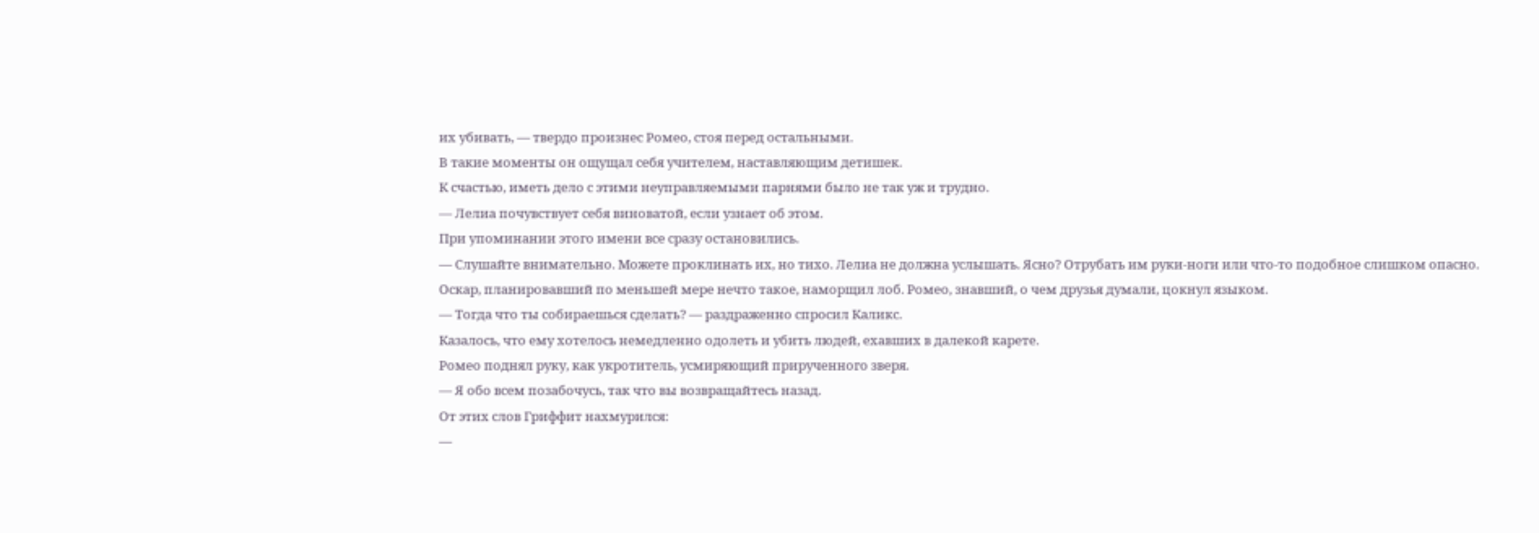их убивать, — твердо произнес Ромео, стоя перед остальными.
В такие моменты он ощущал себя учителем, наставляющим детишек.
К счастью, иметь дело с этими неуправляемыми парнями было не так уж и трудно.
— Лелиа почувствует себя виноватой, если узнает об этом.
При упоминании этого имени все сразу остановились.
— Слушайте внимательно. Можете проклинать их, но тихо. Лелиа не должна услышать. Ясно? Отрубать им руки-ноги или что-то подобное слишком опасно.
Оскар, планировавший по меньшей мере нечто такое, наморщил лоб. Ромео, знавший, о чем друзья думали, цокнул языком.
— Тогда что ты собираешься сделать? — раздраженно спросил Каликс.
Казалось, что ему хотелось немедленно одолеть и убить людей, ехавших в далекой карете.
Ромео поднял руку, как укротитель, усмиряющий прирученного зверя.
— Я обо всем позабочусь, так что вы возвращайтесь назад.
От этих слов Гриффит нахмурился:
—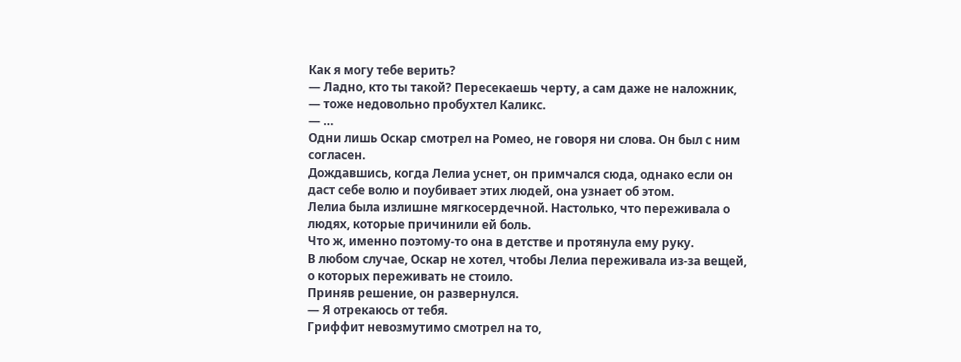Как я могу тебе верить?
— Ладно, кто ты такой? Пересекаешь черту, а сам даже не наложник, — тоже недовольно пробухтел Каликс.
— …
Одни лишь Оскар смотрел на Ромео, не говоря ни слова. Он был с ним согласен.
Дождавшись, когда Лелиа уснет, он примчался сюда, однако если он даст себе волю и поубивает этих людей, она узнает об этом.
Лелиа была излишне мягкосердечной. Настолько, что переживала о людях, которые причинили ей боль.
Что ж, именно поэтому-то она в детстве и протянула ему руку.
В любом случае, Оскар не хотел, чтобы Лелиа переживала из-за вещей, о которых переживать не стоило.
Приняв решение, он развернулся.
— Я отрекаюсь от тебя.
Гриффит невозмутимо смотрел на то,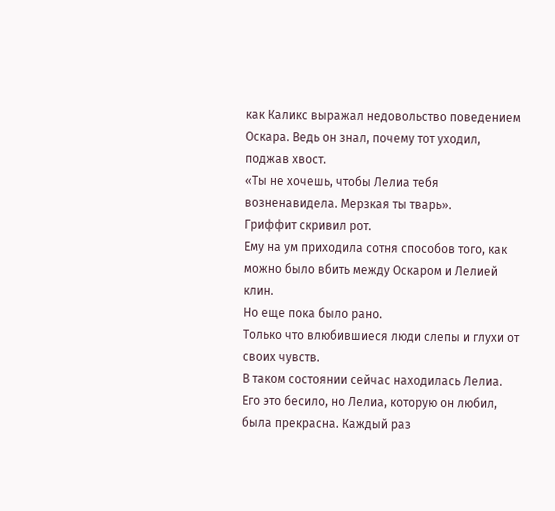как Каликс выражал недовольство поведением Оскара. Ведь он знал, почему тот уходил, поджав хвост.
«Ты не хочешь, чтобы Лелиа тебя возненавидела. Мерзкая ты тварь».
Гриффит скривил рот.
Ему на ум приходила сотня способов того, как можно было вбить между Оскаром и Лелией клин.
Но еще пока было рано.
Только что влюбившиеся люди слепы и глухи от своих чувств.
В таком состоянии сейчас находилась Лелиа.
Его это бесило, но Лелиа, которую он любил, была прекрасна. Каждый раз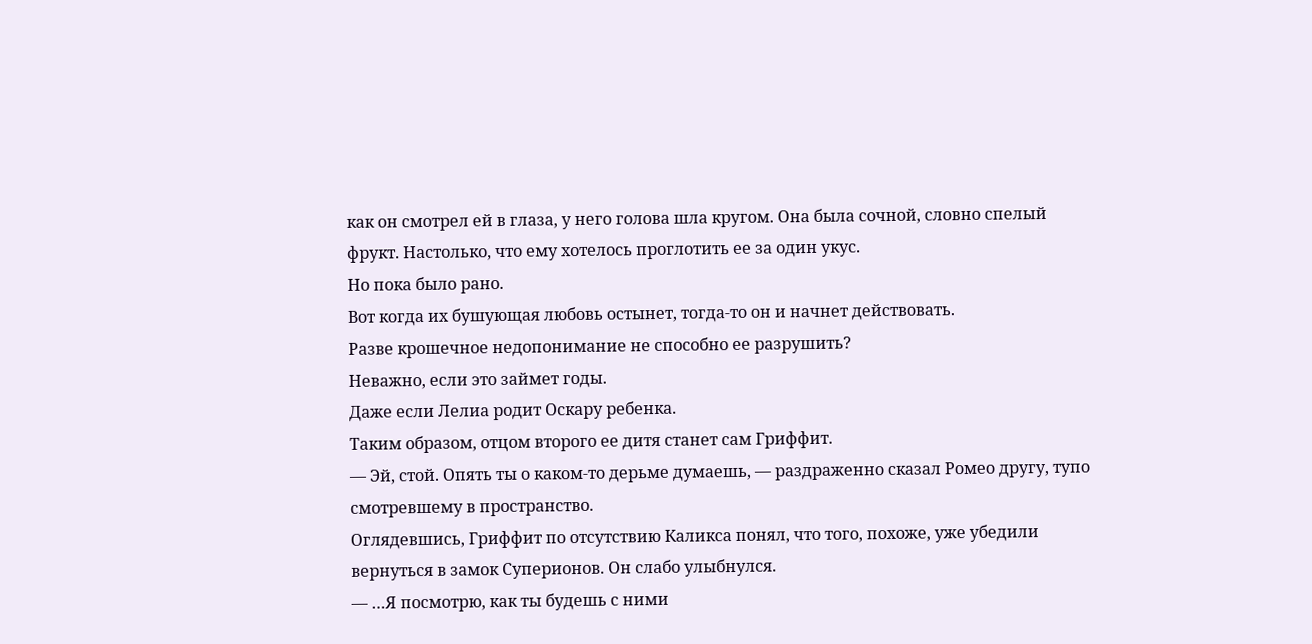как он смотрел ей в глаза, у него голова шла кругом. Она была сочной, словно спелый фрукт. Настолько, что ему хотелось проглотить ее за один укус.
Но пока было рано.
Вот когда их бушующая любовь остынет, тогда-то он и начнет действовать.
Разве крошечное недопонимание не способно ее разрушить?
Неважно, если это займет годы.
Даже если Лелиа родит Оскару ребенка.
Таким образом, отцом второго ее дитя станет сам Гриффит.
— Эй, стой. Опять ты о каком-то дерьме думаешь, — раздраженно сказал Ромео другу, тупо смотревшему в пространство.
Оглядевшись, Гриффит по отсутствию Каликса понял, что того, похоже, уже убедили вернуться в замок Суперионов. Он слабо улыбнулся.
— …Я посмотрю, как ты будешь с ними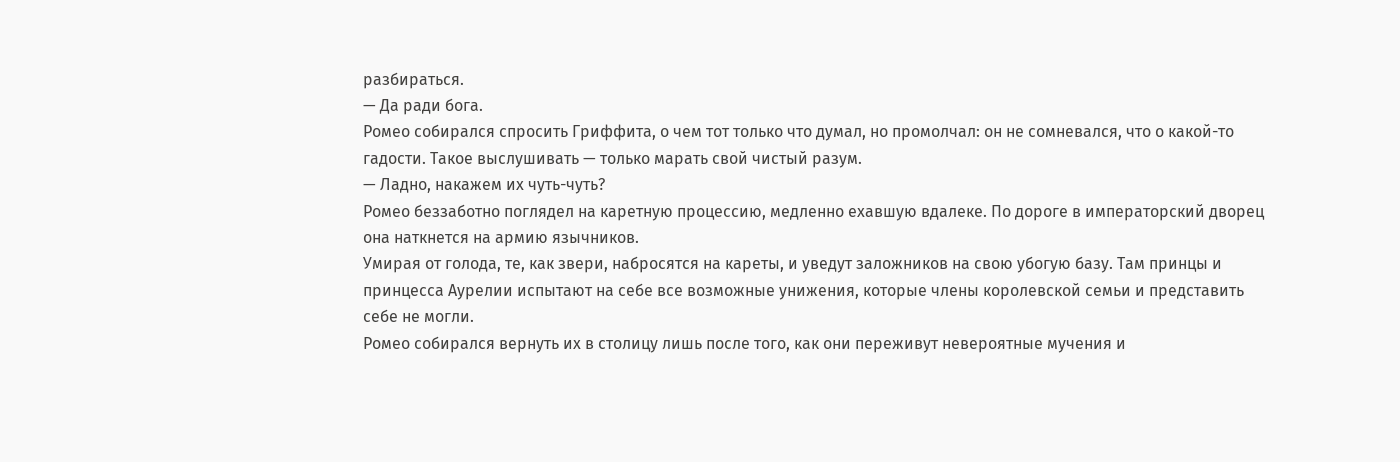разбираться.
— Да ради бога.
Ромео собирался спросить Гриффита, о чем тот только что думал, но промолчал: он не сомневался, что о какой-то гадости. Такое выслушивать — только марать свой чистый разум.
— Ладно, накажем их чуть-чуть?
Ромео беззаботно поглядел на каретную процессию, медленно ехавшую вдалеке. По дороге в императорский дворец она наткнется на армию язычников.
Умирая от голода, те, как звери, набросятся на кареты, и уведут заложников на свою убогую базу. Там принцы и принцесса Аурелии испытают на себе все возможные унижения, которые члены королевской семьи и представить себе не могли.
Ромео собирался вернуть их в столицу лишь после того, как они переживут невероятные мучения и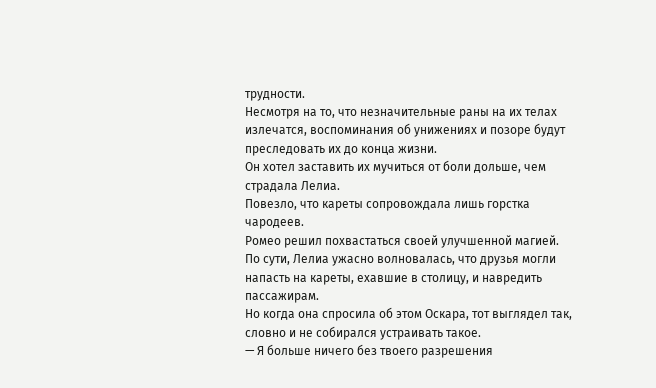трудности.
Несмотря на то, что незначительные раны на их телах излечатся, воспоминания об унижениях и позоре будут преследовать их до конца жизни.
Он хотел заставить их мучиться от боли дольше, чем страдала Лелиа.
Повезло, что кареты сопровождала лишь горстка чародеев.
Ромео решил похвастаться своей улучшенной магией.
По сути, Лелиа ужасно волновалась, что друзья могли напасть на кареты, ехавшие в столицу, и навредить пассажирам.
Но когда она спросила об этом Оскара, тот выглядел так, словно и не собирался устраивать такое.
— Я больше ничего без твоего разрешения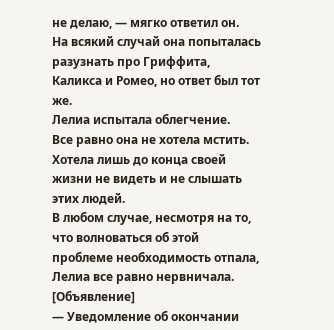не делаю, — мягко ответил он.
На всякий случай она попыталась разузнать про Гриффита, Каликса и Ромео, но ответ был тот же.
Лелиа испытала облегчение.
Все равно она не хотела мстить. Хотела лишь до конца своей жизни не видеть и не слышать этих людей.
В любом случае, несмотря на то, что волноваться об этой проблеме необходимость отпала, Лелиа все равно нервничала.
[Объявление]
— Уведомление об окончании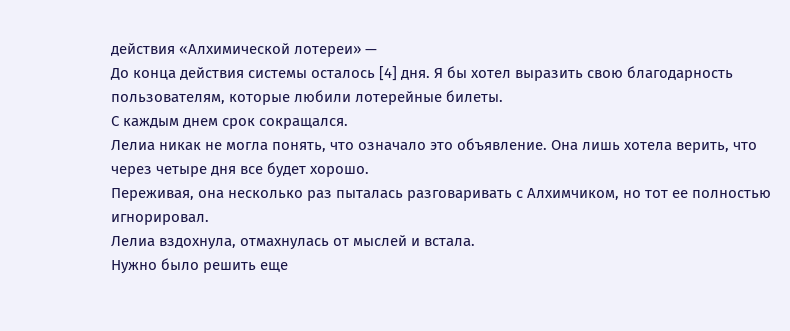действия «Алхимической лотереи» —
До конца действия системы осталось [4] дня. Я бы хотел выразить свою благодарность пользователям, которые любили лотерейные билеты.
С каждым днем срок сокращался.
Лелиа никак не могла понять, что означало это объявление. Она лишь хотела верить, что через четыре дня все будет хорошо.
Переживая, она несколько раз пыталась разговаривать с Алхимчиком, но тот ее полностью игнорировал.
Лелиа вздохнула, отмахнулась от мыслей и встала.
Нужно было решить еще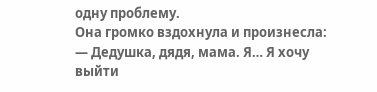одну проблему.
Она громко вздохнула и произнесла:
— Дедушка, дядя, мама. Я… Я хочу выйти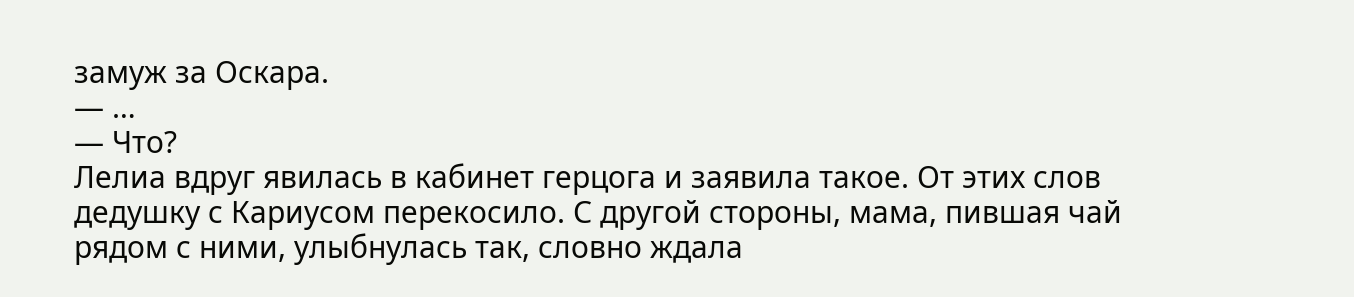замуж за Оскара.
— …
— Что?
Лелиа вдруг явилась в кабинет герцога и заявила такое. От этих слов дедушку с Кариусом перекосило. С другой стороны, мама, пившая чай рядом с ними, улыбнулась так, словно ждала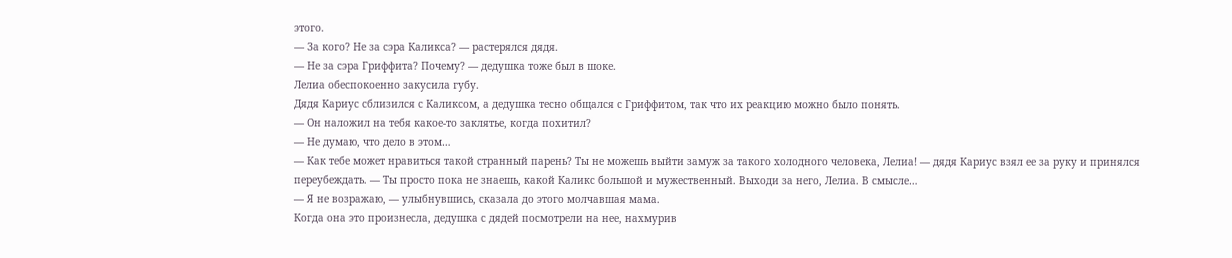этого.
— За кого? Не за сэра Каликса? — растерялся дядя.
— Не за сэра Гриффита? Почему? — дедушка тоже был в шоке.
Лелиа обеспокоенно закусила губу.
Дядя Кариус сблизился с Каликсом, а дедушка тесно общался с Гриффитом, так что их реакцию можно было понять.
— Он наложил на тебя какое-то заклятье, когда похитил?
— Не думаю, что дело в этом…
— Как тебе может нравиться такой странный парень? Ты не можешь выйти замуж за такого холодного человека, Лелиа! — дядя Кариус взял ее за руку и принялся переубеждать. — Ты просто пока не знаешь, какой Каликс большой и мужественный. Выходи за него, Лелиа. В смысле…
— Я не возражаю, — улыбнувшись, сказала до этого молчавшая мама.
Когда она это произнесла, дедушка с дядей посмотрели на нее, нахмурив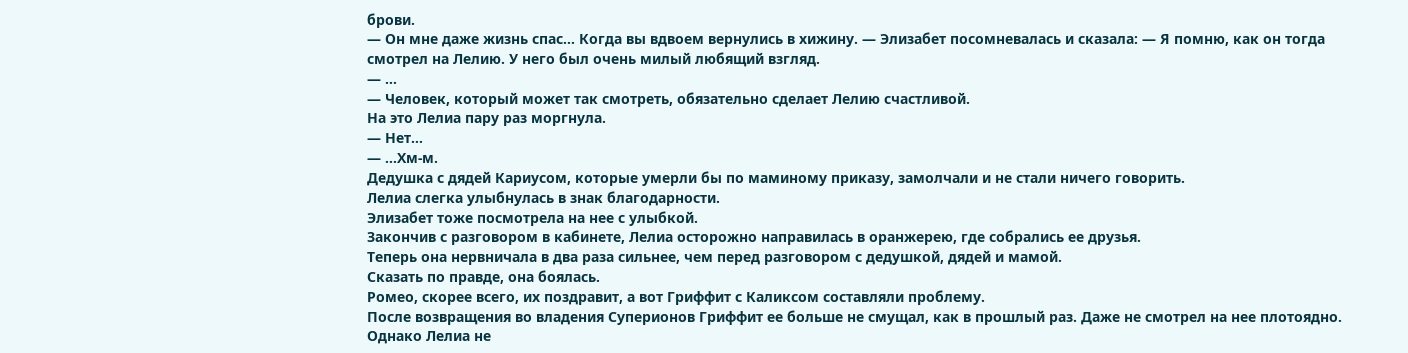брови.
— Он мне даже жизнь спас… Когда вы вдвоем вернулись в хижину. — Элизабет посомневалась и сказала: — Я помню, как он тогда смотрел на Лелию. У него был очень милый любящий взгляд.
— …
— Человек, который может так смотреть, обязательно сделает Лелию счастливой.
На это Лелиа пару раз моргнула.
— Нет…
— …Хм-м.
Дедушка с дядей Кариусом, которые умерли бы по маминому приказу, замолчали и не стали ничего говорить.
Лелиа слегка улыбнулась в знак благодарности.
Элизабет тоже посмотрела на нее с улыбкой.
Закончив с разговором в кабинете, Лелиа осторожно направилась в оранжерею, где собрались ее друзья.
Теперь она нервничала в два раза сильнее, чем перед разговором с дедушкой, дядей и мамой.
Сказать по правде, она боялась.
Ромео, скорее всего, их поздравит, а вот Гриффит с Каликсом составляли проблему.
После возвращения во владения Суперионов Гриффит ее больше не смущал, как в прошлый раз. Даже не смотрел на нее плотоядно.
Однако Лелиа не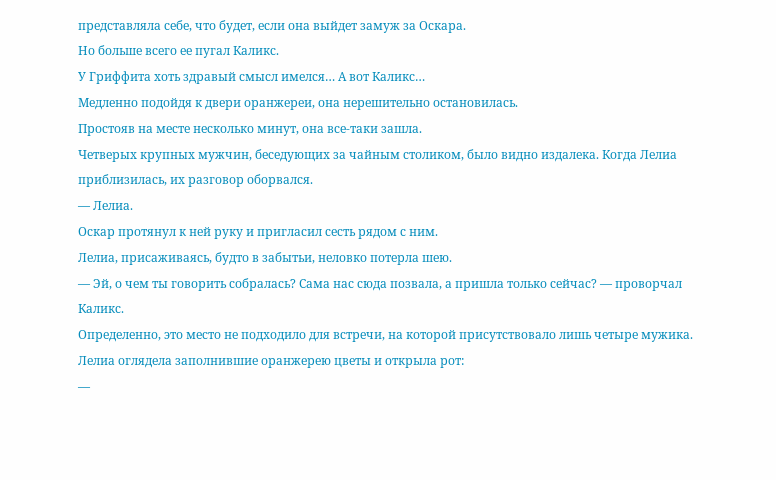представляла себе, что будет, если она выйдет замуж за Оскара.
Но больше всего ее пугал Каликс.
У Гриффита хоть здравый смысл имелся… А вот Каликс…
Медленно подойдя к двери оранжереи, она нерешительно остановилась.
Простояв на месте несколько минут, она все-таки зашла.
Четверых крупных мужчин, беседующих за чайным столиком, было видно издалека. Когда Лелиа приблизилась, их разговор оборвался.
— Лелиа.
Оскар протянул к ней руку и пригласил сесть рядом с ним.
Лелиа, присаживаясь, будто в забытьи, неловко потерла шею.
— Эй, о чем ты говорить собралась? Сама нас сюда позвала, а пришла только сейчас? — проворчал Каликс.
Определенно, это место не подходило для встречи, на которой присутствовало лишь четыре мужика.
Лелиа оглядела заполнившие оранжерею цветы и открыла рот:
—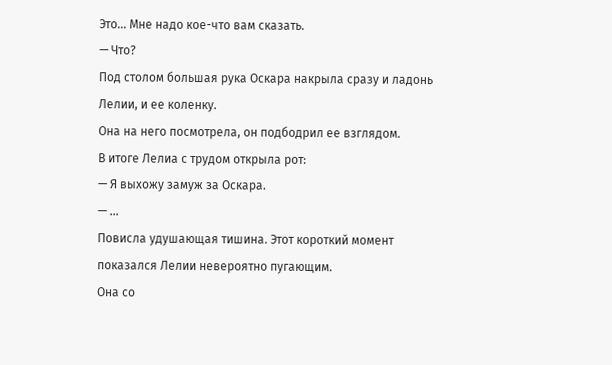Это… Мне надо кое-что вам сказать.
— Что?
Под столом большая рука Оскара накрыла сразу и ладонь Лелии, и ее коленку.
Она на него посмотрела, он подбодрил ее взглядом.
В итоге Лелиа с трудом открыла рот:
— Я выхожу замуж за Оскара.
— …
Повисла удушающая тишина. Этот короткий момент показался Лелии невероятно пугающим.
Она со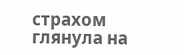страхом глянула на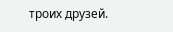троих друзей.